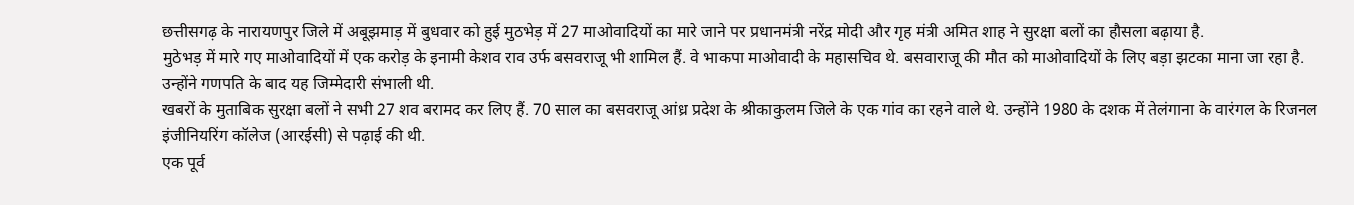छत्तीसगढ़ के नारायणपुर जिले में अबूझमाड़ में बुधवार को हुई मुठभेड़ में 27 माओवादियों का मारे जाने पर प्रधानमंत्री नरेंद्र मोदी और गृह मंत्री अमित शाह ने सुरक्षा बलों का हौसला बढ़ाया है.
मुठेभड़ में मारे गए माओवादियों में एक करोड़ के इनामी केशव राव उर्फ बसवराजू भी शामिल हैं. वे भाकपा माओवादी के महासचिव थे. बसवाराजू की मौत को माओवादियों के लिए बड़ा झटका माना जा रहा है. उन्होंने गणपति के बाद यह जिम्मेदारी संभाली थी.
खबरों के मुताबिक सुरक्षा बलों ने सभी 27 शव बरामद कर लिए हैं. 70 साल का बसवराजू आंध्र प्रदेश के श्रीकाकुलम जिले के एक गांव का रहने वाले थे. उन्होंने 1980 के दशक में तेलंगाना के वारंगल के रिजनल इंजीनियरिंग कॉलेज (आरईसी) से पढ़ाई की थी.
एक पूर्व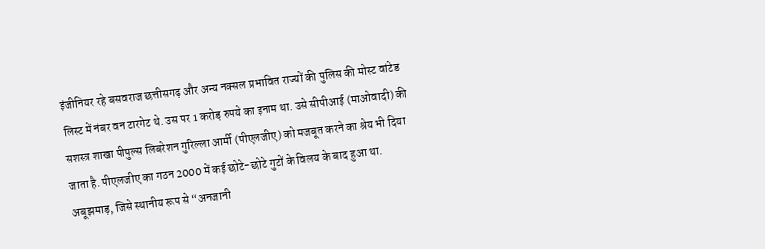इंजीनियर रहे बसवराज छत्तीसगढ़ और अन्य नक्सल प्रभावित राज्यों की पुलिस की मोस्ट वांटेड लिस्ट में नंबर वन टारगेट थे. उस पर 1 करोड़ रुपये का इनाम था. उसे सीपीआई (माओवादी) की सशस्त्र शाखा पीपुल्स लिबरेशन गुरिल्ला आर्मी (पीएलजीए) को मजबूत करने का श्रेय भी दिया जाता है. पीएलजीए का गठन 2000 में कई छोटे-छोटे गुटों के विलय के बाद हुआ था.
अबूझमाड़, जिसे स्थानीय रूप से “अनजानी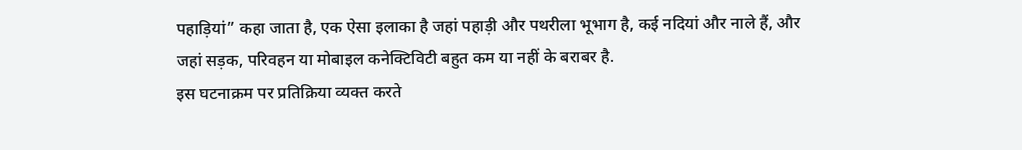पहाड़ियां” कहा जाता है, एक ऐसा इलाका है जहां पहाड़ी और पथरीला भूभाग है, कई नदियां और नाले हैं, और जहां सड़क, परिवहन या मोबाइल कनेक्टिविटी बहुत कम या नहीं के बराबर है.
इस घटनाक्रम पर प्रतिक्रिया व्यक्त करते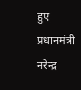हुए प्रधानमंत्री नरेन्द्र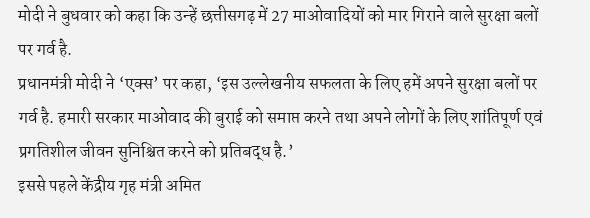मोदी ने बुधवार को कहा कि उन्हें छत्तीसगढ़ में 27 माओवादियों को मार गिराने वाले सुरक्षा बलों पर गर्व है.
प्रधानमंत्री मोदी ने ‘एक्स’ पर कहा, ‘इस उल्लेखनीय सफलता के लिए हमें अपने सुरक्षा बलों पर गर्व है. हमारी सरकार माओवाद की बुराई को समाप्त करने तथा अपने लोगों के लिए शांतिपूर्ण एवं प्रगतिशील जीवन सुनिश्चित करने को प्रतिबद्ध है.’
इससे पहले केंद्रीय गृह मंत्री अमित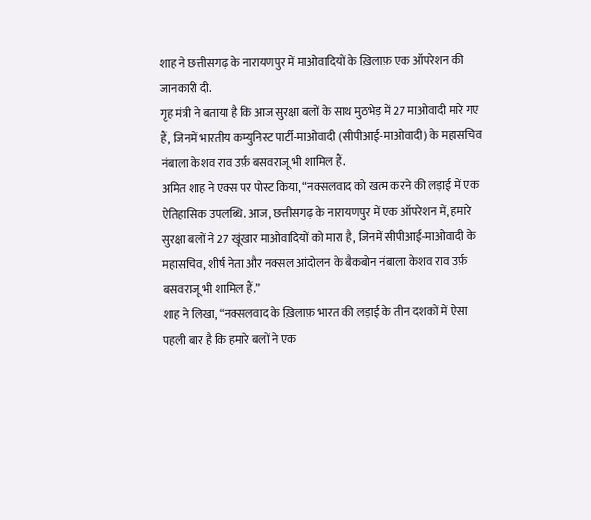शाह ने छत्तीसगढ़ के नारायणपुर में माओवादियों के ख़िलाफ़ एक ऑपरेशन की जानकारी दी.
गृह मंत्री ने बताया है कि आज सुरक्षा बलों के साथ मुठभेड़ में 27 माओवादी मारे गए हैं, जिनमें भारतीय कम्युनिस्ट पार्टी-माओवादी (सीपीआई-माओवादी) के महासचिव नंबाला केशव राव उर्फ़ बसवराजू भी शामिल हैं.
अमित शाह ने एक्स पर पोस्ट किया, “नक्सलवाद को खत्म करने की लड़ाई में एक ऐतिहासिक उपलब्धि. आज, छत्तीसगढ़ के नारायणपुर में एक ऑपरेशन में, हमारे सुरक्षा बलों ने 27 खूंखार माओवादियों को मारा है, जिनमें सीपीआई-माओवादी के महासचिव, शीर्ष नेता और नक्सल आंदोलन के बैकबोन नंबाला केशव राव उर्फ़ बसवराजू भी शामिल हैं.”
शाह ने लिखा, “नक्सलवाद के ख़िलाफ़ भारत की लड़ाई के तीन दशकों में ऐसा पहली बार है कि हमारे बलों ने एक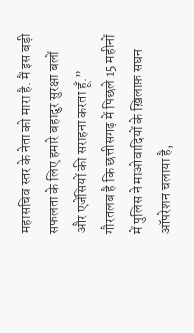महासचिव स्तर के नेता को मारा है. मैं इस बड़ी सफलता के लिए हमारे बहादुर सुरक्षा बलों और एजेंसियों की सराहना करता हूँ.”
गौरतलब है कि छत्तीसगढ़ में पिछले 15 महीनों में पुलिस ने माओवादियों के ख़िलाफ़ सघन ऑपरेशन चलाया है,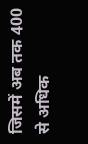जिसमें अब तक 400 से अधिक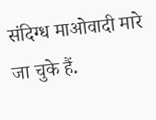संदिग्ध माओवादी मारे जा चुके हैं.